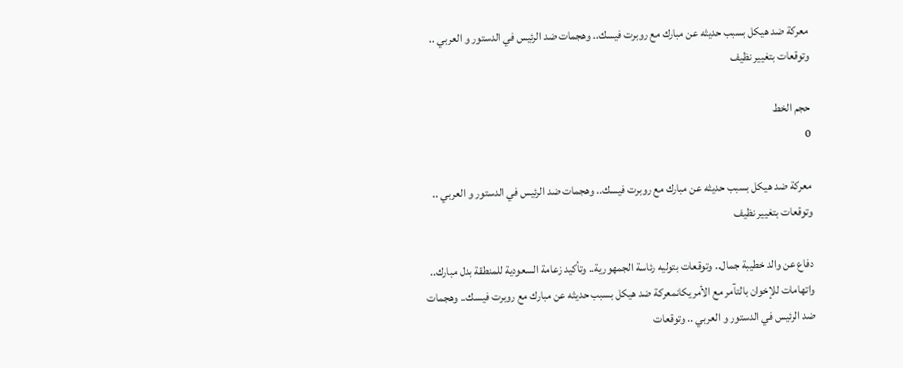معركة ضد هيكل بسبب حديثه عن مبارك مع روبرت فيسك.. وهجمات ضد الرئيس في الدستور و العربي .. وتوقعات بتغيير نظيف

حجم الخط
0

معركة ضد هيكل بسبب حديثه عن مبارك مع روبرت فيسك.. وهجمات ضد الرئيس في الدستور و العربي .. وتوقعات بتغيير نظيف

دفاع عن والد خطيبة جمال.. وتوقعات بتوليه رئاسة الجمهورية.. وتأكيد زعامة السعودية للمنطقة بدل مبارك.. واتهامات للإخوان بالتآمر مع الأمريكانمعركة ضد هيكل بسبب حديثه عن مبارك مع روبرت فيسك.. وهجمات ضد الرئيس في الدستور و العربي .. وتوقعات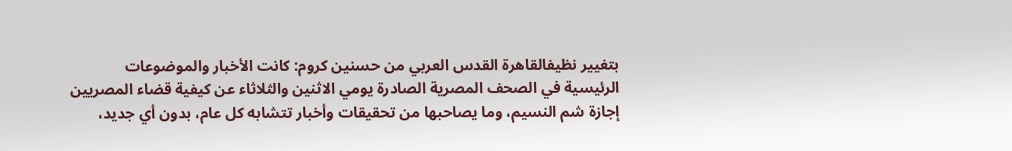بتغيير نظيفالقاهرة القدس العربي من حسنين كروم: كانت الأخبار والموضوعات الرئيسية في الصحف المصرية الصادرة يومي الاثنين والثلاثاء عن كيفية قضاء المصريين إجازة شم النسيم، وما يصاحبها من تحقيقات وأخبار تتشابه كل عام، بدون أي جديد،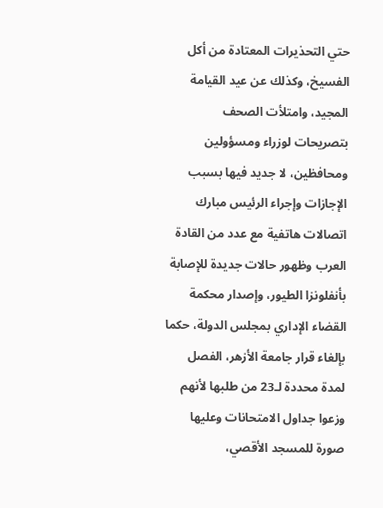حتي التحذيرات المعتادة من أكل الفسيخ، وكذلك عن عيد القيامة المجيد، وامتلأت الصحف بتصريحات لوزراء ومسؤولين ومحافظين، لا جديد فيها بسبب الإجازات وإجراء الرئيس مبارك اتصالات هاتفية مع عدد من القادة العرب وظهور حالات جديدة للإصابة بأنفلونزا الطيور، وإصدار محكمة القضاء الإداري بمجلس الدولة، حكما بإلغاء قرار جامعة الأزهر، الفصل لمدة محددة لـ23 من طلبها لأنهم وزعوا جداول الامتحانات وعليها صورة للمسجد الأقصي،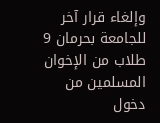وإلغاء قرار آخر للجامعة بحرمان 9 طلاب من الإخوان المسلمين من دخول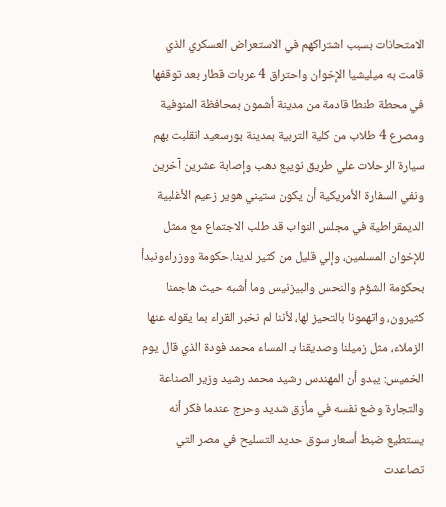الامتحانات بسبب اشتراكهم في الاستعراض العسكري الذي قامت به ميليشيا الإخوان واحتراق 4 عربات قطار بعد توقفها في محطة طنطا قادمة من مدينة أشمون بمحافظة المنوفية ومصرع 4 طلاب من كلية التربية بمدينة بورسعيد انقلبت بهم سيارة الرحلات علي طريق نويبع دهب وإصابة عشرين آخرين ونفي السفارة الأمريكية أن يكون ستيني هوير زعيم الأغلبية الديمقراطية في مجلس النواب قد طلب الاجتماع مع ممثل للإخوان المسلمين، وإلي قليل من كثير لدينا.حكومة ووزراءونبدأ بحكومة الشؤم والنحس والبيزنيس وما أشبه حيث هاجمنا كثيرون، واتهمونا بالتحيز لها، لأننا لم نخبر القراء بما يقوله عنها الزملاء، مثل زميلنا وصديقنا بـ المساء محمد فودة الذي قال يوم الخميس: يبدو أن المهندس رشيد محمد رشيد وزير الصناعة والتجارة وضع نفسه في مأزق شديد وحرج عندما فكر أنه يستطيع ضبط أسعار سوق حديد التسليح في مصر التي تصاعدت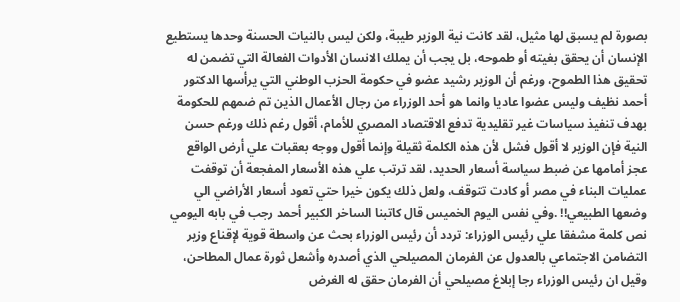بصورة لم يسبق لها مثيل، لقد كانت نية الوزير طيبة، ولكن ليس بالنيات الحسنة وحدها يستطيع الإنسان أن يحقق بغيته أو طموحه، بل يجب أن يملك الانسان الأدوات الفعالة التي تضمن له تحقيق هذا الطموح، ورغم أن الوزير رشيد عضو في حكومة الحزب الوطني التي يرأسها الدكتور أحمد نظيف وليس عضوا عاديا وانما هو أحد الوزراء من رجال الأعمال الذين تم ضمهم للحكومة بهدف تنفيذ سياسات غير تقليدية تدفع الاقتصاد المصري للأمام، أقول رغم ذلك ورغم حسن النية فإن الوزير لا أقول فشل لأن هذه الكلمة ثقيلة وإنما أقول ووجه بعقبات علي أرض الواقع عجز أمامها عن ضبط سياسة أسعار الحديد، لقد ترتب علي هذه الأسعار المفجعة أن توقفت عمليات البناء في مصر أو كادت تتوقف، ولعل ذلك يكون خيرا حتي تعود أسعار الأراضي الي وضعها الطبيعي!! .وفي نفس اليوم الخميس قال كاتبنا الساخر الكبير أحمد رجب في بابه اليومي نص كلمة مشفقا علي رئيس الوزراء: تردد أن رئيس الوزراء بحث عن واسطة قوية لإقناع وزير التضامن الاجتماعي بالعدول عن الفرمان المصيلحي الذي أصدره وأشعل ثورة عمال المطاحن، وقيل ان رئيس الوزراء رجا إبلاغ مصيلحي أن الفرمان حقق له الغرض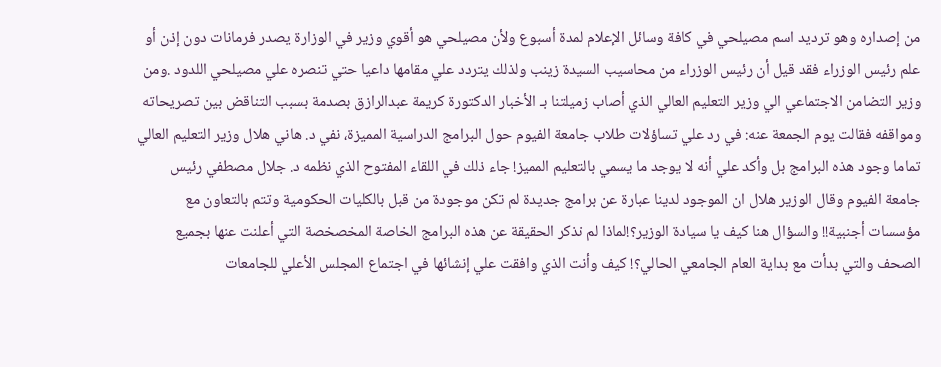من إصداره وهو ترديد اسم مصيلحي في كافة وسائل الإعلام لمدة أسبوع ولأن مصيلحي هو أقوي وزير في الوزارة يصدر فرمانات دون إذن أو علم رئيس الوزراء فقد قيل أن رئيس الوزراء من محاسيب السيدة زينب ولذلك يتردد علي مقامها داعيا حتي تنصره علي مصيلحي اللدود .ومن وزير التضامن الاجتماعي الي وزير التعليم العالي الذي أصاب زميلتنا بـ الأخبار الدكتورة كريمة عبدالرازق بصدمة بسبب التناقض بين تصريحاته ومواقفه فقالت يوم الجمعة عنه: في رد علي تساؤلات طلاب جامعة الفيوم حول البرامج الدراسية المميزة، نفي د. هاني هلال وزير التعليم العالي تماما وجود هذه البرامج بل وأكد علي أنه لا يوجد ما يسمي بالتعليم المميز! جاء ذلك في اللقاء المفتوح الذي نظمه د. جلال مصطفي رئيس جامعة الفيوم وقال الوزير هلال ان الموجود لدينا عبارة عن برامج جديدة لم تكن موجودة من قبل بالكليات الحكومية وتتم بالتعاون مع مؤسسات أجنبية!! والسؤال هنا كيف يا سيادة الوزير؟!لماذا لم نذكر الحقيقة عن هذه البرامج الخاصة المخصخصة التي أعلنت عنها بجميع الصحف والتي بدأت مع بداية العام الجامعي الحالي؟! كيف وأنت الذي وافقت علي إنشائها في اجتماع المجلس الأعلي للجامعات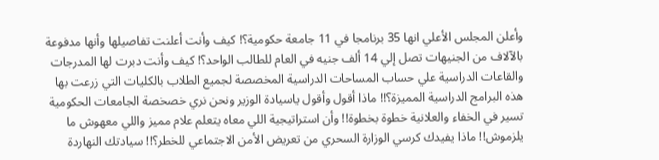وأعلن المجلس الأعلي انها 35 برنامجا في 11 جامعة حكومية؟! كيف وأنت أعلنت تفاصيلها وأنها مدفوعة بالآلاف من الجنيهات تصل إلي 14 ألف جنيه في العام للطالب الواحد؟! كيف وأنت دبرت لها المدرجات والقاعات الدراسية علي حساب المساحات الدراسية المخصصة لجميع الطلاب بالكليات التي زرعت بها هذه البرامج الدراسية المميزة؟!! ماذا أقول وأقول ياسيادة الوزير ونحن نري خصخصة الجامعات الحكومية تسير في الخفاء والعلانية خطوة بخطوة!! وأن استراتيجية اللي معاه يتعلم علام مميز واللي معهوش ما يلزموش!! ماذا يفيدك كرسي الوزارة السحري من تعريض الأمن الاجتماعي للخطر؟!! سيادتك النهاردة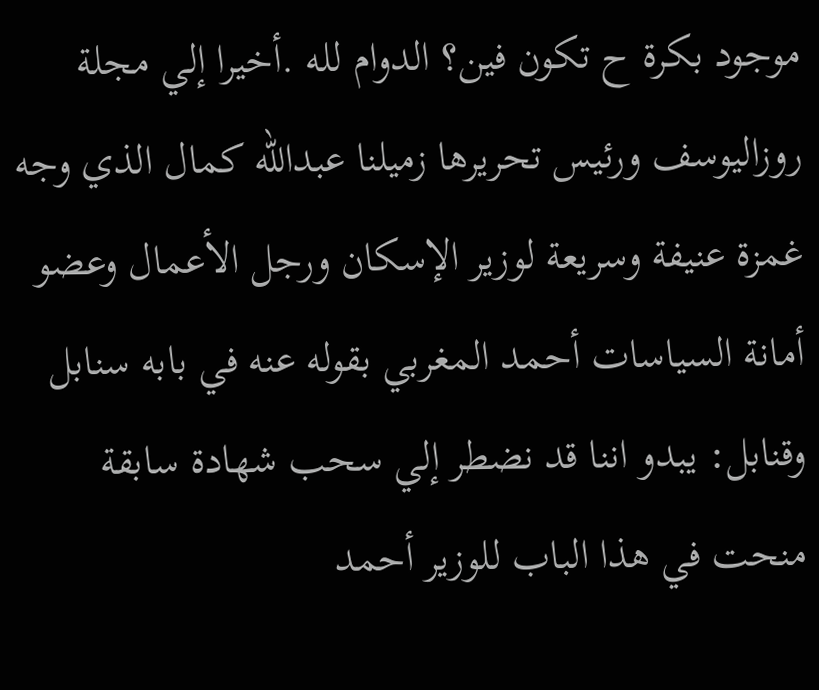موجود بكرة ح تكون فين؟ الدوام لله .أخيرا إلي مجلة روزاليوسف ورئيس تحريرها زميلنا عبدالله كمال الذي وجه غمزة عنيفة وسريعة لوزير الإسكان ورجل الأعمال وعضو أمانة السياسات أحمد المغربي بقوله عنه في بابه سنابل وقنابل: يبدو اننا قد نضطر إلي سحب شهادة سابقة منحت في هذا الباب للوزير أحمد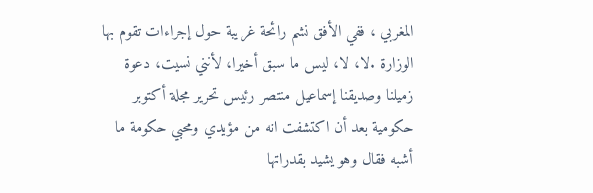المغربي ، ففي الأفق نشم رائحة غريبة حول إجراءات تقوم بها الوزارة .لا، لا، ليس ما سبق أخيرا، لأنني نسيت، دعوة زميلنا وصديقنا إسماعيل منتصر رئيس تحرير مجلة أكتوبر حكومية بعد أن اكتشفت انه من مؤيدي ومحبي حكومة ما أشبه فقال وهو يشيد بقدراتها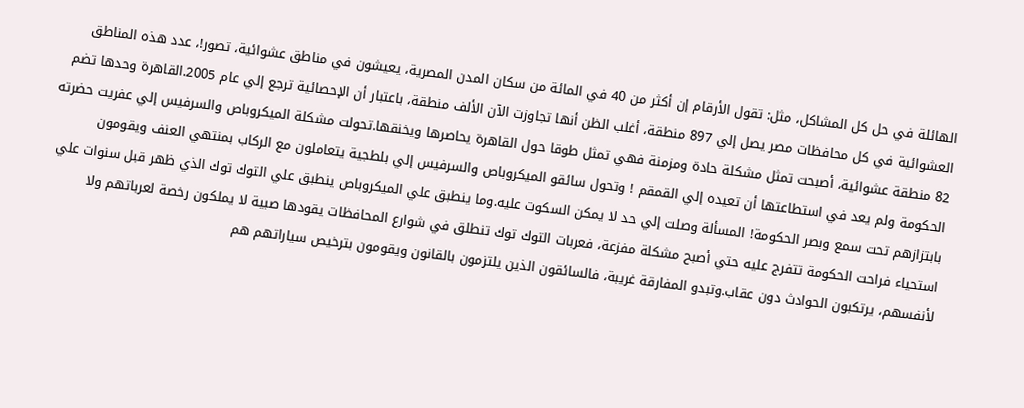الهائلة في حل كل المشاكل، مثل: تقول الأرقام إن أكثر من 40 في المائة من سكان المدن المصرية، يعيشون في مناطق عشوائية، تصور!، عدد هذه المناطق العشوائية في كل محافظات مصر يصل إلي 897 منطقة، أغلب الظن أنها تجاوزت الآن الألف منطقة، باعتبار أن الإحصائية ترجع إلي عام 2005.القاهرة وحدها تضم 82 منطقة عشوائية، أصبحت تمثل مشكلة حادة ومزمنة فهي تمثل طوقا حول القاهرة يحاصرها ويخنقها.تحولت مشكلة الميكروباص والسرفيس إلي عفريت حضرته الحكومة ولم يعد في استطاعتها أن تعيده إلي القمقم ! وتحول سائقو الميكروباص والسرفيس إلي بلطجية يتعاملون مع الركاب بمنتهي العنف ويقومون بابتزازهم تحت سمع وبصر الحكومة! المسألة وصلت إلي حد لا يمكن السكوت عليه.وما ينطبق علي الميكروباص ينطبق علي التوك توك الذي ظهر قبل سنوات علي استحياء فراحت الحكومة تتفرج عليه حتي أصبح مشكلة مفزعة، فعربات التوك توك تنطلق في شوارع المحافظات يقودها صبية لا يملكون رخصة لعرباتهم ولا لأنفسهم، يرتكبون الحوادث دون عقاب.وتبدو المفارقة غريبة، فالسائقون الذين يلتزمون بالقانون ويقومون بترخيص سياراتهم هم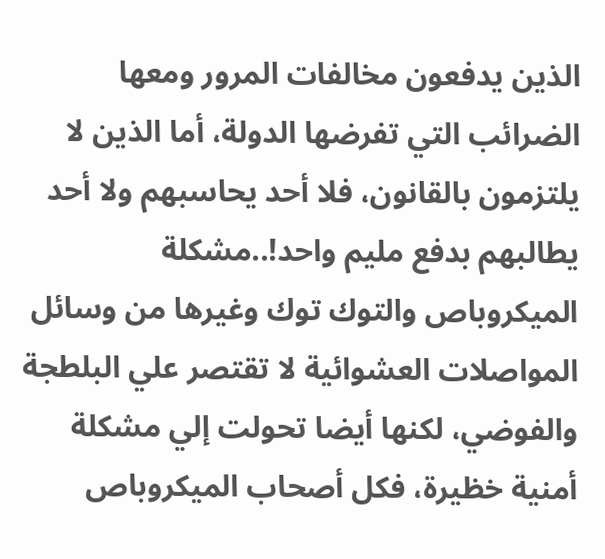الذين يدفعون مخالفات المرور ومعها الضرائب التي تفرضها الدولة، أما الذين لا يلتزمون بالقانون، فلا أحد يحاسبهم ولا أحد يطالبهم بدفع مليم واحد!..مشكلة الميكروباص والتوك توك وغيرها من وسائل المواصلات العشوائية لا تقتصر علي البلطجة والفوضي، لكنها أيضا تحولت إلي مشكلة أمنية خظيرة، فكل أصحاب الميكروباص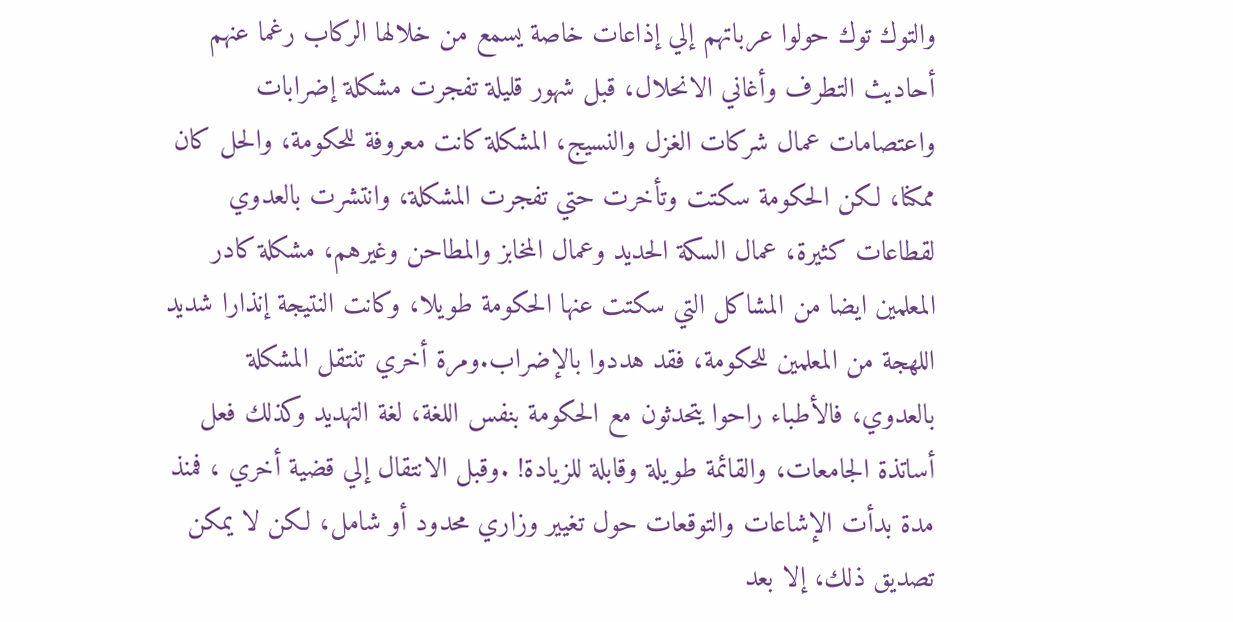والتوك توك حولوا عرباتهم إلي إذاعات خاصة يسمع من خلالها الركاب رغما عنهم أحاديث التطرف وأغاني الانحلال، قبل شهور قليلة تفجرت مشكلة إضرابات واعتصامات عمال شركات الغزل والنسيج، المشكلة كانت معروفة للحكومة، والحل كان ممكنا، لكن الحكومة سكتت وتأخرت حتي تفجرت المشكلة، وانتشرت بالعدوي لقطاعات كثيرة، عمال السكة الحديد وعمال المخابز والمطاحن وغيرهم، مشكلة كادر المعلمين ايضا من المشاكل التي سكتت عنها الحكومة طويلا، وكانت النتيجة إنذارا شديد اللهجة من المعلمين للحكومة، فقد هددوا بالإضراب.ومرة أخري تنتقل المشكلة بالعدوي، فالأطباء راحوا يتحدثون مع الحكومة بنفس اللغة، لغة التهديد وكذلك فعل أساتذة الجامعات، والقائمة طويلة وقابلة للزيادة! .وقبل الانتقال إلي قضية أخري ، فمنذ مدة بدأت الإشاعات والتوقعات حول تغيير وزاري محدود أو شامل، لكن لا يمكن تصديق ذلك، إلا بعد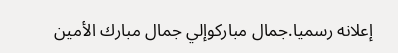إعلانه رسميا.جمال مباركوإلي جمال مبارك الأمين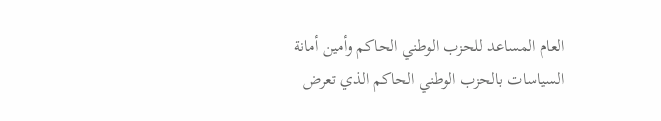العام المساعد للحزب الوطني الحاكم وأمين أمانة السياسات بالحزب الوطني الحاكم الذي تعرض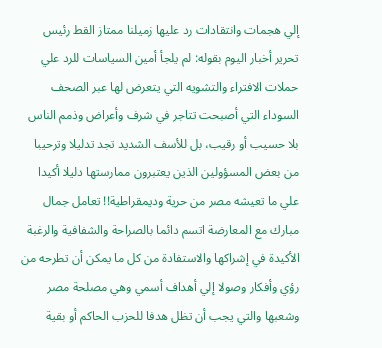إلي هجمات وانتقادات رد عليها زميلنا ممتاز القط رئيس تحرير أخبار اليوم بقوله: لم يلجأ أمين السياسات للرد علي حملات الافتراء والتشويه التي يتعرض لها عبر الصحف السوداء التي أصبحت تتاجر في شرف وأعراض وذمم الناس بلا حسيب أو رقيب، بل للأسف الشديد تجد تدليلا وترحيبا من بعض المسؤولين الذين يعتبرون ممارستها دليلا أكيدا علي ما تعيشه مصر من حرية وديمقراطية!! تعامل جمال مبارك مع المعارضة اتسم دائما بالصراحة والشفافية والرغبة الأكيدة في إشراكها والاستفادة من كل ما يمكن أن تطرحه من رؤي وأفكار وصولا إلي أهداف أسمي وهي مصلحة مصر وشعبها والتي يجب أن تظل هدفا للحزب الحاكم أو بقية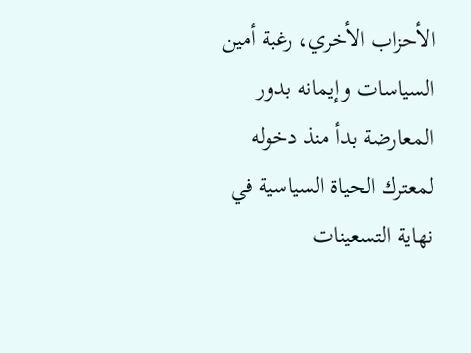الأحزاب الأخري، رغبة أمين السياسات وإيمانه بدور المعارضة بدأ منذ دخوله لمعترك الحياة السياسية في نهاية التسعينات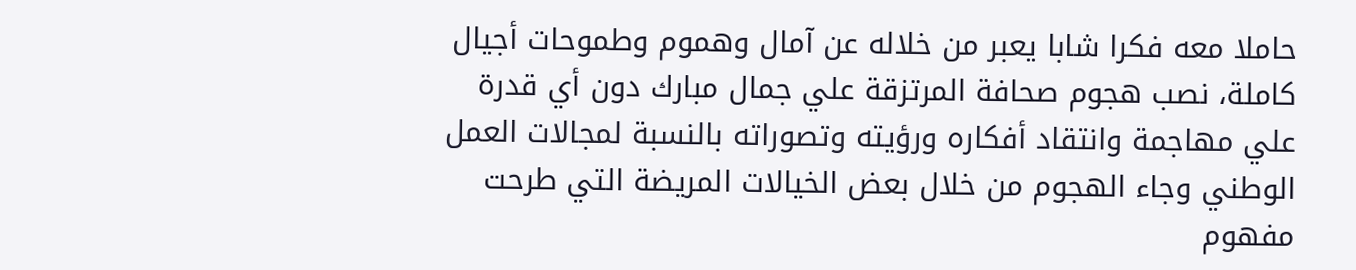حاملا معه فكرا شابا يعبر من خلاله عن آمال وهموم وطموحات أجيال كاملة، نصب هجوم صحافة المرتزقة علي جمال مبارك دون أي قدرة علي مهاجمة وانتقاد أفكاره ورؤيته وتصوراته بالنسبة لمجالات العمل الوطني وجاء الهجوم من خلال بعض الخيالات المريضة التي طرحت مفهوم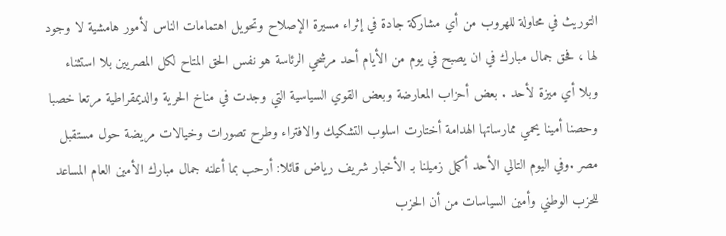التوريث في محاولة للهروب من أي مشاركة جادة في إثراء مسيرة الإصلاح وتحويل اهتمامات الناس لأمور هامشية لا وجود لها ، فحق جمال مبارك في ان يصبح في يوم من الأيام أحد مرشحي الرئاسة هو نفس الحق المتاح لكل المصريين بلا استثناء وبلا أي ميزة لأحد . بعض أحزاب المعارضة وبعض القوي السياسية التي وجدت في مناخ الحرية والديمقراطية مرتعا خصبا وحصنا أمينا يحمي ممارساتها الهدامة أختارت اسلوب التشكيك والافتراء وطرح تصورات وخيالات مريضة حول مستقبل مصر .وفي اليوم التالي الأحد أكمل زميلنا بـ الأخبار شريف رياض قائلا: أرحب بما أعلنه جمال مبارك الأمين العام المساعد للحزب الوطني وأمين السياسات من أن الحزب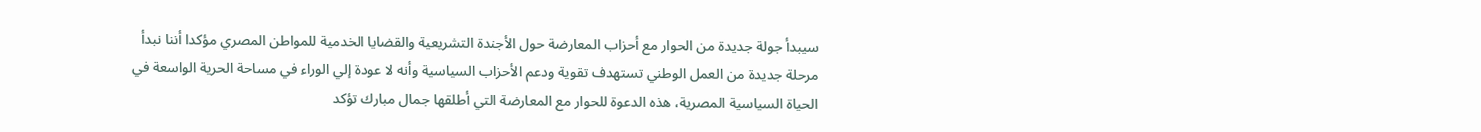سيبدأ جولة جديدة من الحوار مع أحزاب المعارضة حول الأجندة التشريعية والقضايا الخدمية للمواطن المصري مؤكدا أننا نبدأ مرحلة جديدة من العمل الوطني تستهدف تقوية ودعم الأحزاب السياسية وأنه لا عودة إلي الوراء في مساحة الحرية الواسعة في الحياة السياسية المصرية، هذه الدعوة للحوار مع المعارضة التي أطلقها جمال مبارك تؤكد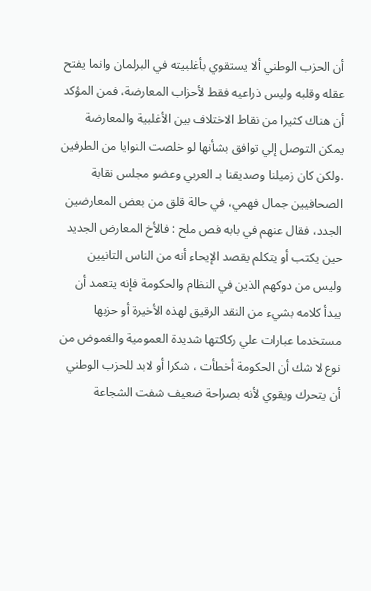أن الحزب الوطني ألا يستقوي بأغلبيته في البرلمان وانما يفتح عقله وقلبه وليس ذراعيه فقط لأحزاب المعارضة، فمن المؤكد أن هناك كثيرا من نقاط الاختلاف بين الأغلبية والمعارضة يمكن التوصل إلي توافق بشأنها لو خلصت النوايا من الطرفين .ولكن كان زميلنا وصديقنا بـ العربي وعضو مجلس نقابة الصحافيين جمال فهمي، في حالة قلق من بعض المعارضين الجدد، فقال عنهم في بابه فص ملح : فالأخ المعارض الجديد حين يكتب أو يتكلم يقصد الإيحاء أنه من الناس التانيين وليس من دوكهم الذين في النظام والحكومة فإنه يتعمد أن يبدأ كلامه بشيء من النقد الرقيق لهذه الأخيرة أو حزبها مستخدما عبارات علي ركاكتها شديدة العمومية والغموض من نوع لا شك أن الحكومة أخطأت ، شكرا أو لابد للحزب الوطني أن يتحرك ويقوي لأنه بصراحة ضعيف شفت الشجاعة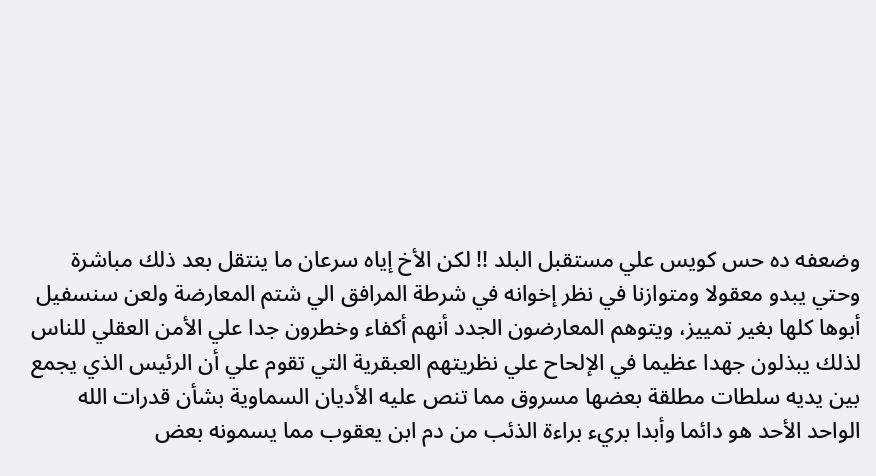وضعفه ده حس كويس علي مستقبل البلد !! لكن الأخ إياه سرعان ما ينتقل بعد ذلك مباشرة وحتي يبدو معقولا ومتوازنا في نظر إخوانه في شرطة المرافق الي شتم المعارضة ولعن سنسفيل أبوها كلها بغير تمييز، ويتوهم المعارضون الجدد أنهم أكفاء وخطرون جدا علي الأمن العقلي للناس لذلك يبذلون جهدا عظيما في الإلحاح علي نظريتهم العبقرية التي تقوم علي أن الرئيس الذي يجمع بين يديه سلطات مطلقة بعضها مسروق مما تنص عليه الأديان السماوية بشأن قدرات الله الواحد الأحد هو دائما وأبدا بريء براءة الذئب من دم ابن يعقوب مما يسمونه بعض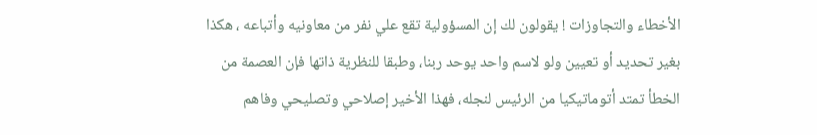الأخطاء والتجاوزات ! يقولون لك إن المسؤولية تقع علي نفر من معاونيه وأتباعه ، هكذا بغير تحديد أو تعيين ولو لاسم واحد يوحد ربنا، وطبقا للنظرية ذاتها فإن العصمة من الخطأ تمتد أتوماتيكيا من الرئيس لنجله، فهذا الأخير إصلاحي وتصليحي وفاهم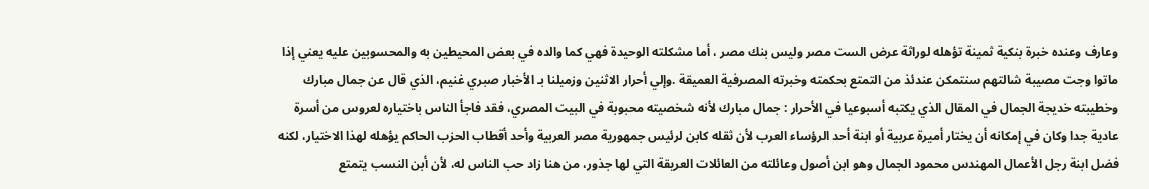وعارف وعنده خبرة بنكية ثمينة تؤهله لوراثة عرض الست مصر وليس بنك مصر ، أما مشكلته الوحيدة فهي كما والده في بعض المحيطين به والمحسوبين عليه يعني إذا ماتوا وجت مصيبة شالتهم سنتمكن عندئذ من التمتع بحكمته وخبرته المصرفية العميقة .وإلي أحرار الاثنين وزميلنا بـ الأخبار صبري غنيم، الذي قال عن جمال مبارك وخطيبته خديجة الجمال في المقال الذي يكتبه أسبوعيا في الأحرار : جمال مبارك لأنه شخصيته محبوبة في البيت المصري، فقد فاجأ الناس باختياره لعروس من أسرة عادية جدا وكان في إمكانه أن يختار أميرة عربية أو ابنة أحد الرؤساء العرب لأن ثقله كابن لرئيس جمهورية مصر العربية وأحد أقطاب الحزب الحاكم يؤهله لهذا الاختيار، لكنه فضل ابنة رجل الأعمال المهندس محمود الجمال وهو ابن أصول وعائلته من العائلات العريقة التي لها جذور، من هنا زاد حب الناس له، لأن أبن النسب يتمتع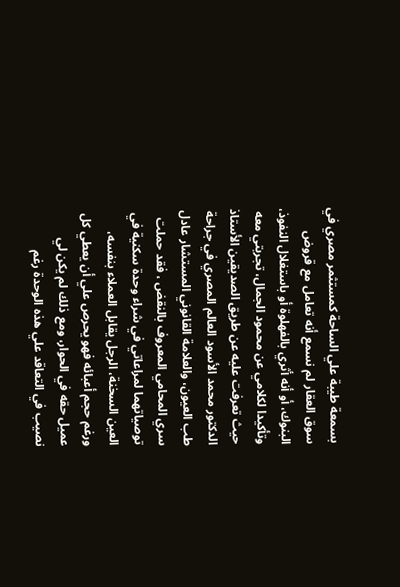بسمعة طيبة علي الساحة كمستثمر مصري في سوق العقار لم نسمع أنه تعامل مع قروض البنوك، أو أنه أثري بالفهلوة أو باستغلال النفوذ، وتأكيدا لكلامي عن محمود الجمال، تجربتي معه حيث تعرفت عليه عن طريق الصديقين الأستاذ الدكتور محمد الأسود العالم المصري في جراحة طب العيون، والعلامة القانوني المستشار عادل سري المحامي المعروف بالنقض ، فقد حملت توصياتهما لمراعاتي في شراء وحدة سكنية في العين السخنة، الرجل يقابل العملاء بنفسه، ورغم حجم أعبائه فهو يحرص علي أن يعطي كل عميل حقه في الحوار، ومع ذلك لم يكن لي نصيب في التعاقد علي هذه الوحدة رغم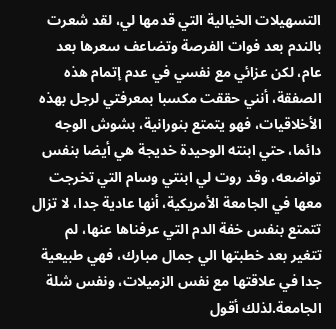التسهيلات الخيالية التي قدمها لي، لقد شعرت بالندم بعد فوات الفرصة وتضاعف سعرها بعد عام، لكن عزائي مع نفسي في عدم إتمام هذه الصفقة، أنني حققت مكسبا بمعرفتي لرجل بهذه الأخلاقيات، فهو يتمتع بنورانية، بشوش الوجه دائما، حتي ابنته الوحيدة خديجة هي أيضا بنفس تواضعه، وقد روت لي ابنتي وسام التي تخرجت معها في الجامعة الأمريكية، أنها عادية جدا، لا تزال تتمتع بنفس خفة الدم التي عرفناها عنها، لم تتغير بعد خطبتها الي جمال مبارك، فهي طبيعية جدا في علاقتها مع نفس الزميلات، ونفس شلة الجامعة.لذلك أقول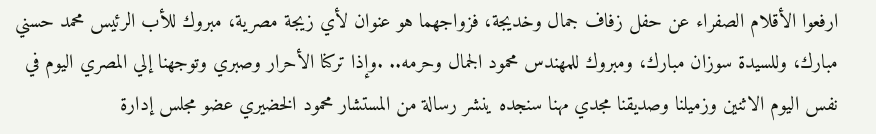ارفعوا الأقلام الصفراء عن حفل زفاف جمال وخديجة، فزواجهما هو عنوان لأي زيجة مصرية، مبروك للأب الرئيس محمد حسني مبارك، وللسيدة سوزان مبارك، ومبروك للمهندس محمود الجمال وحرمه.. .وإذا تركنا الأحرار وصبري وتوجهنا إلي المصري اليوم في نفس اليوم الاثنين وزميلنا وصديقنا مجدي مهنا سنجده ينشر رسالة من المستشار محمود الخضيري عضو مجلس إدارة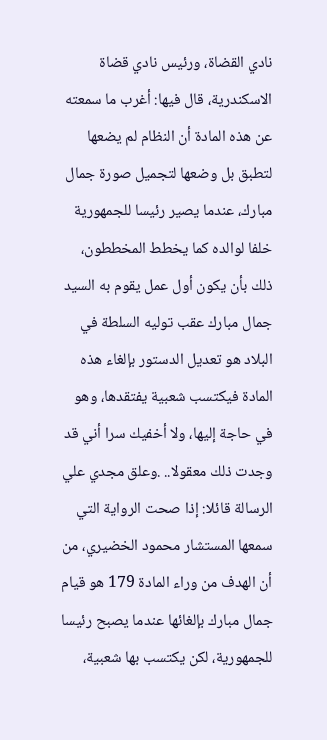نادي القضاة، ورئيس نادي قضاة الاسكندرية، قال فيها: أغرب ما سمعته عن هذه المادة أن النظام لم يضعها لتطبق بل وضعها لتجميل صورة جمال مبارك، عندما يصير رئيسا للجمهورية خلفا لوالده كما يخطط المخططون، ذلك بأن يكون أول عمل يقوم به السيد جمال مبارك عقب توليه السلطة في البلاد هو تعديل الدستور بإلغاء هذه المادة فيكتسب شعبية يفتقدها، وهو في حاجة إليها، ولا أخفيك سرا أني قد وجدت ذلك معقولا.. .وعلق مجدي علي الرسالة قائلا: إذا صحت الرواية التي سمعها المستشار محمود الخضيري، من أن الهدف من وراء المادة 179 هو قيام جمال مبارك بإلغائها عندما يصبح رئيسا للجمهورية، لكن يكتسب بها شعبية،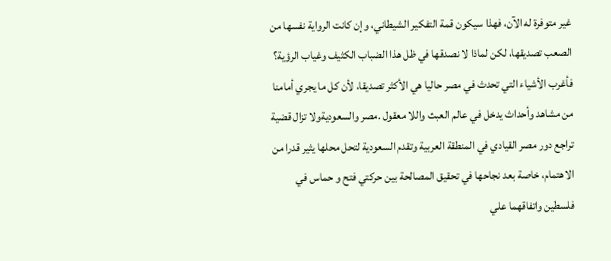غير متوفرة له الآن، فهذا سيكون قمة التفكير الشيطاني، وإن كانت الرواية نفسها من الصعب تصديقها، لكن لماذا لا نصدقها في ظل هذا الضباب الكثيف وغياب الرؤية؟ فأغرب الأشياء التي تحدث في مصر حاليا هي الأكثر تصديقا، لأن كل ما يجري أمامنا من مشاهد وأحداث يدخل في عالم العبث واللا معقول .مصر والسعوديةولا تزال قضية تراجع دور مصر القيادي في المنطقة العربية وتقدم السعودية لتحل محلها يثير قدرا من الاهتمام، خاصة بعد نجاحها في تحقيق المصالحة بين حركتي فتح و حماس في فلسطين واتفاقهما علي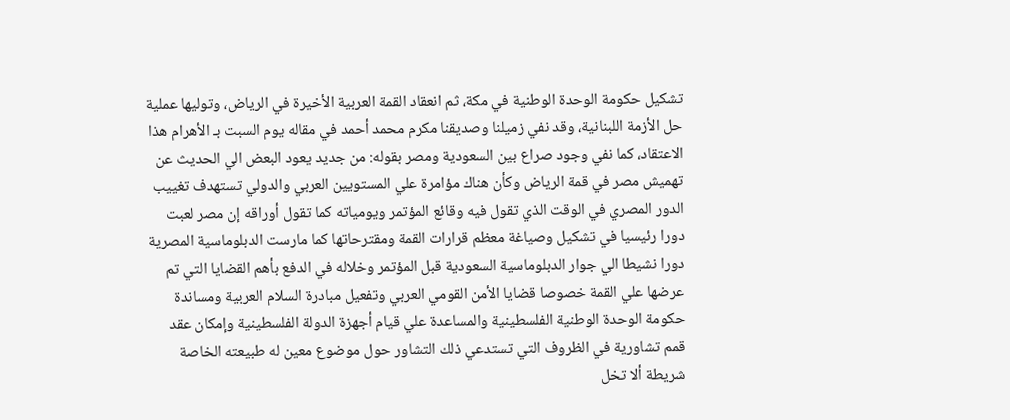تشكيل حكومة الوحدة الوطنية في مكة، ثم انعقاد القمة العربية الأخيرة في الرياض، وتوليها عملية حل الأزمة اللبنانية، وقد نفي زميلنا وصديقنا مكرم محمد أحمد في مقاله يوم السبت بـ الأهرام هذا الاعتقاد، كما نفي وجود صراع بين السعودية ومصر بقوله: من جديد يعود البعض الي الحديث عن تهميش مصر في قمة الرياض وكأن هناك مؤامرة علي المستويين العربي والدولي تستهدف تغييب الدور المصري في الوقت الذي تقول فيه وقائع المؤتمر ويومياته كما تقول أوراقه إن مصر لعبت دورا رئيسيا في تشكيل وصياغة معظم قرارات القمة ومقترحاتها كما مارست الدبلوماسية المصرية دورا نشيطا الي جوار الدبلوماسية السعودية قبل المؤتمر وخلاله في الدفع بأهم القضايا التي تم عرضها علي القمة خصوصا قضايا الأمن القومي العربي وتفعيل مبادرة السلام العربية ومساندة حكومة الوحدة الوطنية الفلسطينية والمساعدة علي قيام أجهزة الدولة الفلسطينية وإمكان عقد قمم تشاورية في الظروف التي تستدعي ذلك التشاور حول موضوع معين له طبيعته الخاصة شريطة ألا تخل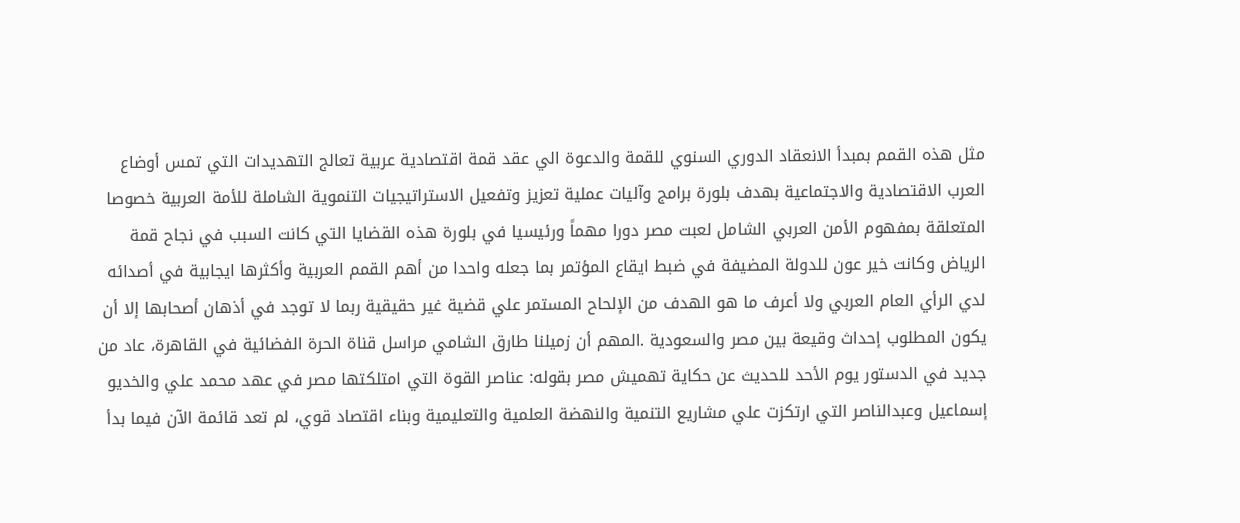مثل هذه القمم بمبدأ الانعقاد الدوري السنوي للقمة والدعوة الي عقد قمة اقتصادية عربية تعالج التهديدات التي تمس أوضاع العرب الاقتصادية والاجتماعية بهدف بلورة برامج وآليات عملية تعزيز وتفعيل الاستراتيجيات التنموية الشاملة للأمة العربية خصوصا المتعلقة بمفهوم الأمن العربي الشامل لعبت مصر دورا مهماً ورئيسيا في بلورة هذه القضايا التي كانت السبب في نجاح قمة الرياض وكانت خير عون للدولة المضيفة في ضبط ايقاع المؤتمر بما جعله واحدا من أهم القمم العربية وأكثرها ايجابية في أصدائه لدي الرأي العام العربي ولا أعرف ما هو الهدف من الإلحاح المستمر علي قضية غير حقيقية ربما لا توجد في أذهان أصحابها إلا أن يكون المطلوب إحداث وقيعة بين مصر والسعودية .المهم أن زميلنا طارق الشامي مراسل قناة الحرة الفضائية في القاهرة، عاد من جديد في الدستور يوم الأحد للحديث عن حكاية تهميش مصر بقوله: عناصر القوة التي امتلكتها مصر في عهد محمد علي والخديو إسماعيل وعبدالناصر التي ارتكزت علي مشاريع التنمية والنهضة العلمية والتعليمية وبناء اقتصاد قوي، لم تعد قائمة الآن فيما بدأ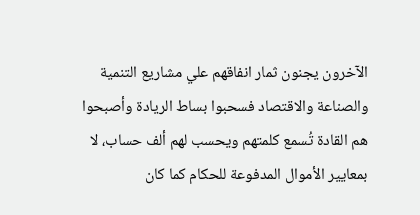الآخرون يجنون ثمار انفاقهم علي مشاريع التنمية والصناعة والاقتصاد فسحبوا بساط الريادة وأصبحوا هم القادة تُسمع كلمتهم ويحسب لهم ألف حساب، لا بمعايير الأموال المدفوعة للحكام كما كان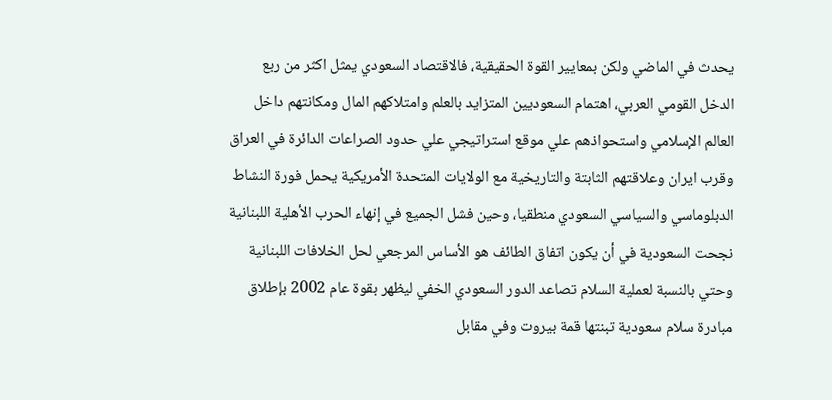يحدث في الماضي ولكن بمعايير القوة الحقيقية، فالاقتصاد السعودي يمثل اكثر من ربع الدخل القومي العربي، اهتمام السعوديين المتزايد بالعلم وامتلاكهم المال ومكانتهم داخل العالم الإسلامي واستحواذهم علي موقع استراتيجي علي حدود الصراعات الدائرة في العراق وقرب ايران وعلاقتهم الثابتة والتاريخية مع الولايات المتحدة الأمريكية يحمل فورة النشاط الدبلوماسي والسياسي السعودي منطقيا، وحين فشل الجميع في إنهاء الحرب الأهلية اللبنانية نجحت السعودية في أن يكون اتفاق الطائف هو الأساس المرجعي لحل الخلافات اللبنانية وحتي بالنسبة لعملية السلام تصاعد الدور السعودي الخفي ليظهر بقوة عام 2002 بإطلاق مبادرة سلام سعودية تبنتها قمة بيروت وفي مقابل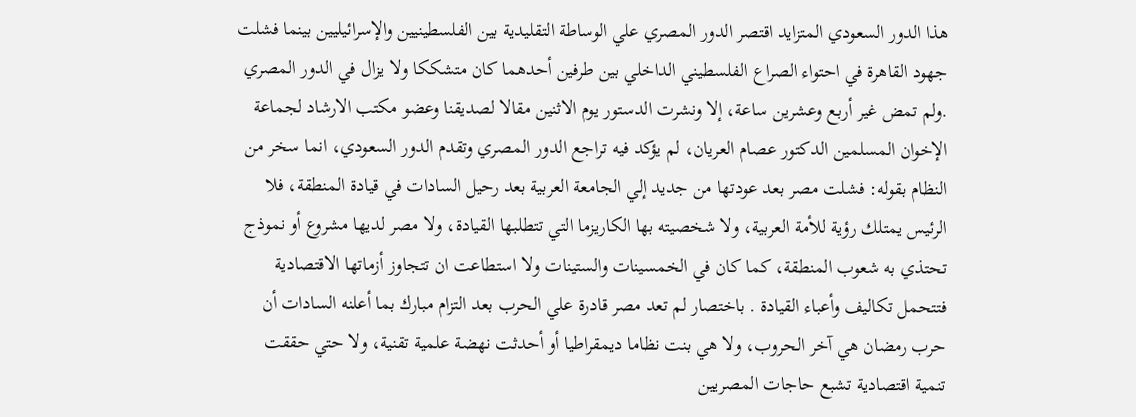هذا الدور السعودي المتزايد اقتصر الدور المصري علي الوساطة التقليدية بين الفلسطينيين والإسرائيليين بينما فشلت جهود القاهرة في احتواء الصراع الفلسطيني الداخلي بين طرفين أحدهما كان متشككا ولا يزال في الدور المصري .ولم تمض غير أربع وعشرين ساعة، إلا ونشرت الدستور يوم الاثنين مقالا لصديقنا وعضو مكتب الارشاد لجماعة الإخوان المسلمين الدكتور عصام العريان، لم يؤكد فيه تراجع الدور المصري وتقدم الدور السعودي، انما سخر من النظام بقوله: فشلت مصر بعد عودتها من جديد إلي الجامعة العربية بعد رحيل السادات في قيادة المنطقة، فلا الرئيس يمتلك رؤية للأمة العربية، ولا شخصيته بها الكاريزما التي تتطلبها القيادة، ولا مصر لديها مشروع أو نموذج تحتذي به شعوب المنطقة، كما كان في الخمسينات والستينات ولا استطاعت ان تتجاوز أزماتها الاقتصادية فتتحمل تكاليف وأعباء القيادة . باختصار لم تعد مصر قادرة علي الحرب بعد التزام مبارك بما أعلنه السادات أن حرب رمضان هي آخر الحروب، ولا هي بنت نظاما ديمقراطيا أو أحدثت نهضة علمية تقنية، ولا حتي حققت تنمية اقتصادية تشبع حاجات المصريين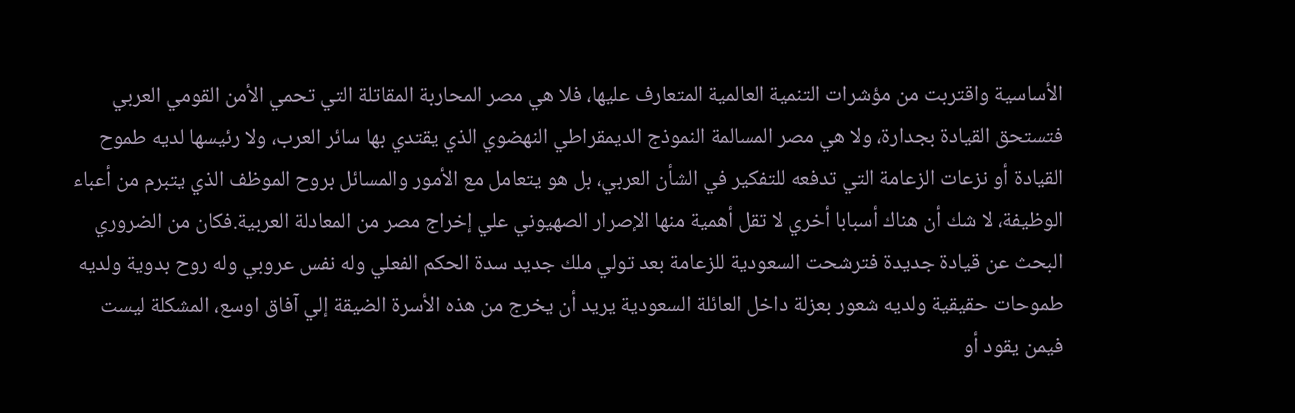الأساسية واقتربت من مؤشرات التنمية العالمية المتعارف عليها، فلا هي مصر المحاربة المقاتلة التي تحمي الأمن القومي العربي فتستحق القيادة بجدارة، ولا هي مصر المسالمة النموذج الديمقراطي النهضوي الذي يقتدي بها سائر العرب، ولا رئيسها لديه طموح القيادة أو نزعات الزعامة التي تدفعه للتفكير في الشأن العربي، بل هو يتعامل مع الأمور والمسائل بروح الموظف الذي يتبرم من أعباء الوظيفة، لا شك أن هناك أسبابا أخري لا تقل أهمية منها الإصرار الصهيوني علي إخراج مصر من المعادلة العربية.فكان من الضروري البحث عن قيادة جديدة فترشحت السعودية للزعامة بعد تولي ملك جديد سدة الحكم الفعلي وله نفس عروبي وله روح بدوية ولديه طموحات حقيقية ولديه شعور بعزلة داخل العائلة السعودية يريد أن يخرج من هذه الأسرة الضيقة إلي آفاق اوسع، المشكلة ليست فيمن يقود أو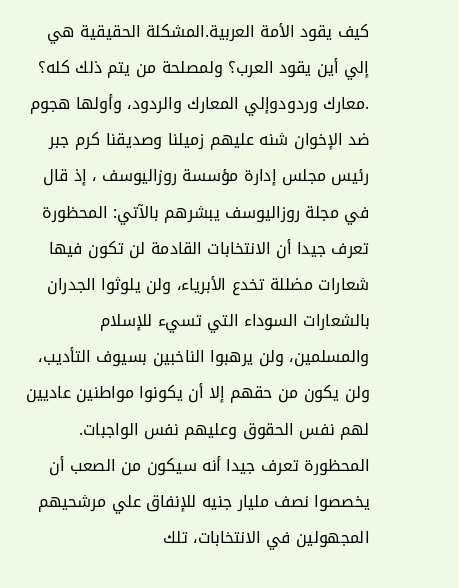كيف يقود الأمة العربية.المشكلة الحقيقية هي إلي أين يقود العرب؟ ولمصلحة من يتم ذلك كله؟ .معارك وردودوإلي المعارك والردود، وأولها هجوم ضد الإخوان شنه عليهم زميلنا وصديقنا كرم جبر رئيس مجلس إدارة مؤسسة روزاليوسف ، إذ قال في مجلة روزاليوسف يبشرهم بالآتي: المحظورة تعرف جيدا أن الانتخابات القادمة لن تكون فيها شعارات مضللة تخدع الأبرياء، ولن يلوثوا الجدران بالشعارات السوداء التي تسيء للإسلام والمسلمين، ولن يرهبوا الناخبين بسيوف التأديب، ولن يكون من حقهم إلا أن يكونوا مواطنين عاديين لهم نفس الحقوق وعليهم نفس الواجبات. المحظورة تعرف جيدا أنه سيكون من الصعب أن يخصصوا نصف مليار جنيه للإنفاق علي مرشحيهم المجهولين في الانتخابات، تلك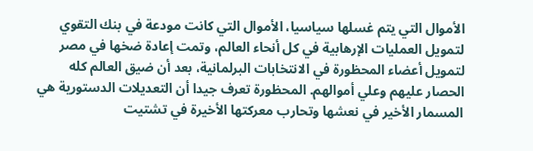الأموال التي يتم غسلها سياسيا، الأموال التي كانت مودعة في بنك التقوي لتمويل العمليات الإرهابية في كل أنحاء العالم، وتمت إعادة ضخها في مصر لتمويل أعضاء المحظورة في الانتخابات البرلمانية، بعد أن ضيق العالم كله الحصار عليهم وعلي أموالهم. المحظورة تعرف جيدا أن التعديلات الدستورية هي المسمار الأخير في نعشها وتحارب معركتها الأخيرة في تشتيت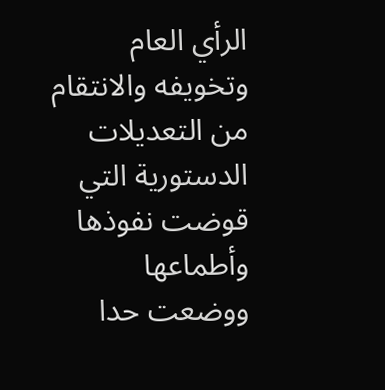الرأي العام وتخويفه والانتقام من التعديلات الدستورية التي قوضت نفوذها وأطماعها ووضعت حدا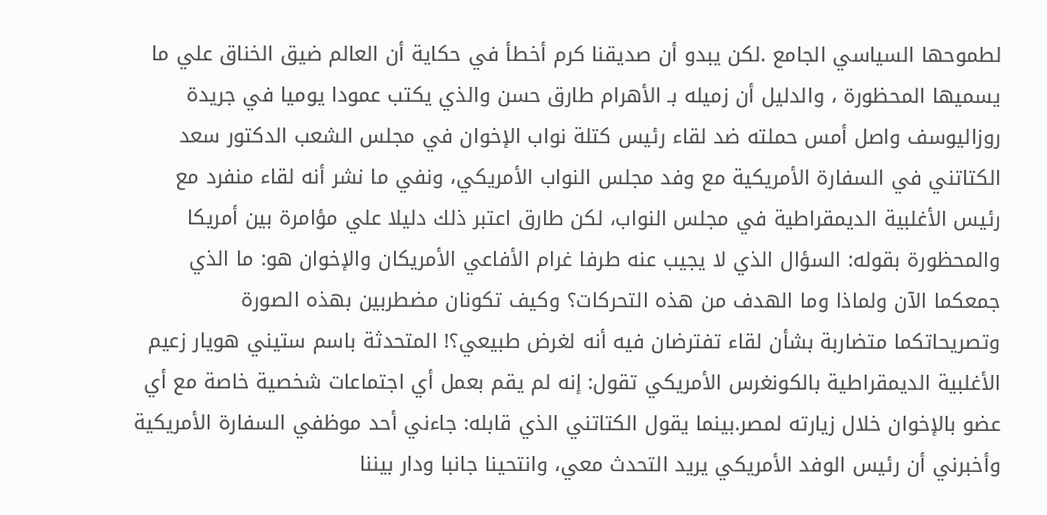لطموحها السياسي الجامع .لكن يبدو أن صديقنا كرم أخطأ في حكاية أن العالم ضيق الخناق علي ما يسميها المحظورة ، والدليل أن زميله بـ الأهرام طارق حسن والذي يكتب عمودا يوميا في جريدة روزاليوسف واصل أمس حملته ضد لقاء رئيس كتلة نواب الإخوان في مجلس الشعب الدكتور سعد الكتاتني في السفارة الأمريكية مع وفد مجلس النواب الأمريكي، ونفي ما نشر أنه لقاء منفرد مع رئيس الأغلبية الديمقراطية في مجلس النواب، لكن طارق اعتبر ذلك دليلا علي مؤامرة بين أمريكا والمحظورة بقوله: السؤال الذي لا يجيب عنه طرفا غرام الأفاعي الأمريكان والإخوان هو: ما الذي جمعكما الآن ولماذا وما الهدف من هذه التحركات؟ وكيف تكونان مضطربين بهذه الصورة وتصريحاتكما متضاربة بشأن لقاء تفترضان فيه أنه لغرض طبيعي؟! المتحدثة باسم ستيني هويار زعيم الأغلبية الديمقراطية بالكونغرس الأمريكي تقول: إنه لم يقم بعمل أي اجتماعات شخصية خاصة مع أي عضو بالإخوان خلال زيارته لمصر.بينما يقول الكتاتني الذي قابله: جاءني أحد موظفي السفارة الأمريكية وأخبرني أن رئيس الوفد الأمريكي يريد التحدث معي، وانتحينا جانبا ودار بيننا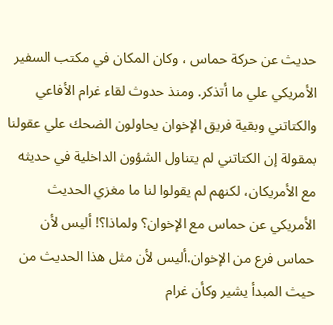حديث عن حركة حماس ، وكان المكان في مكتب السفير الأمريكي علي ما أتذكر. ومنذ حدوث لقاء غرام الأفاعي والكتاتني وبقية فريق الإخوان يحاولون الضحك علي عقولنا بمقولة إن الكتاتني لم يتناول الشؤون الداخلية في حديثه مع الأمريكان، لكنهم لم يقولوا لنا ما مغزي الحديث الأمريكي عن حماس مع الإخوان؟ ولماذا؟! أليس لأن حماس فرع من الإخوان.أليس لأن مثل هذا الحديث من حيث المبدأ يشير وكأن غرام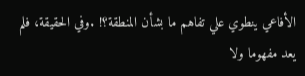الأفاعي ينطوي علي تفاهم ما بشأن المنطقة؟! .وفي الحقيقة، فلم يعد مفهوما ولا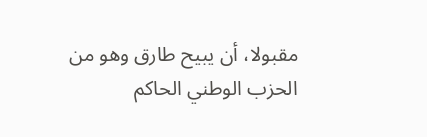مقبولا، أن يبيح طارق وهو من الحزب الوطني الحاكم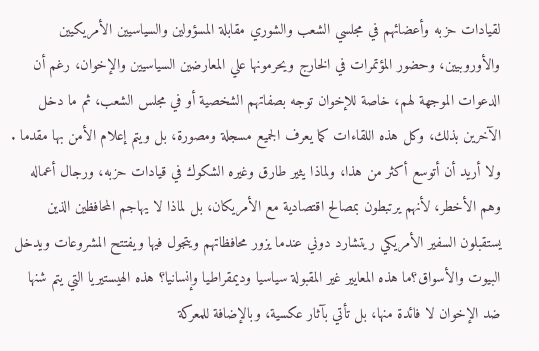لقيادات حزبه وأعضائهم في مجلسي الشعب والشوري مقابلة المسؤولين والسياسيين الأمريكيين والأوروبيين، وحضور المؤتمرات في الخارج ويحرمونها علي المعارضين السياسيين والإخوان، رغم أن الدعوات الموجهة لهم، خاصة للإخوان توجه بصفاتهم الشخصية أو في مجلس الشعب، ثم ما دخل الآخرين بذلك، وكل هذه اللقاءات كما يعرف الجميع مسجلة ومصورة، بل ويتم إعلام الأمن بها مقدما . ولا أريد أن أتوسع أكثر من هذا، ولماذا يثير طارق وغيره الشكوك في قيادات حزبه، ورجال أعماله وهم الأخطر، لأنهم يرتبطون بمصالح اقتصادية مع الأمريكان، بل لماذا لا يهاجم المحافظين الذين يستقبلون السفير الأمريكي ريتشارد دوني عندما يزور محافظاتهم ويتجول فيها ويفتتح المشروعات ويدخل البيوت والأسواق؟ما هذه المعايير غير المقبولة سياسيا وديمقراطيا وإنسانيا؟ هذه الهيستيريا التي يتم شنها ضد الإخوان لا فائدة منها، بل تأتي بآثار عكسية، وبالإضافة للمعركة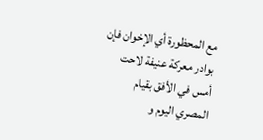مع المحظورة أي الإخوان فإن بوادر معركة عنيفة لاحت أمس في الأفق بقيام المصري اليوم و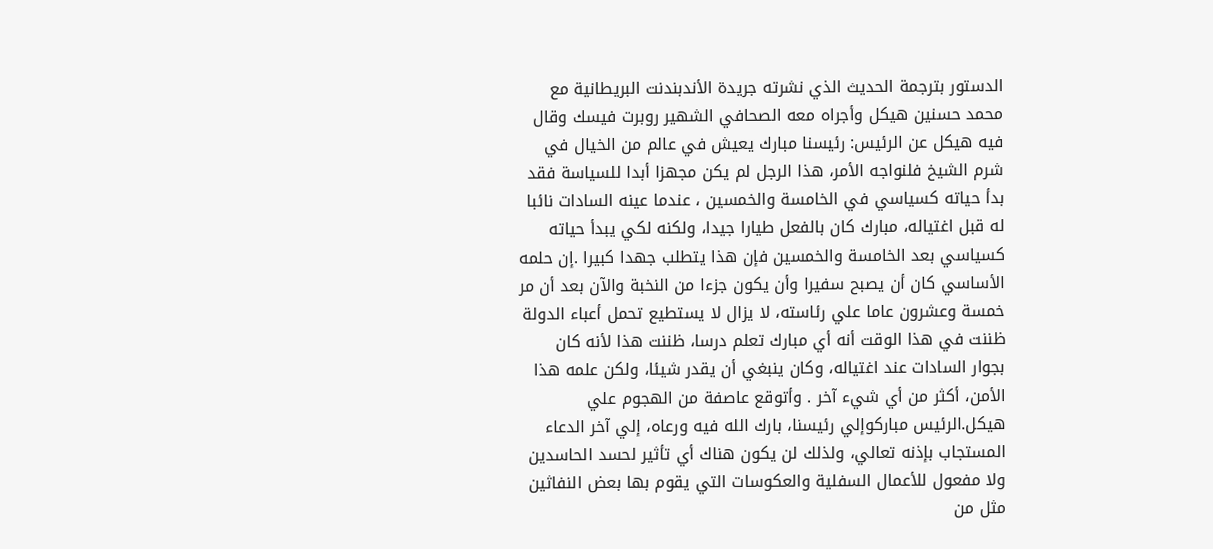الدستور بترجمة الحديث الذي نشرته جريدة الأندبندنت البريطانية مع محمد حسنين هيكل وأجراه معه الصحافي الشهير روبرت فيسك وقال فيه هيكل عن الرئيس: رئيسنا مبارك يعيش في عالم من الخيال في شرم الشيخ فلنواجه الأمر، هذا الرجل لم يكن مجهزا أبدا للسياسة فقد بدأ حياته كسياسي في الخامسة والخمسين ، عندما عينه السادات نائبا له قبل اغتياله، مبارك كان بالفعل طيارا جيدا، ولكنه لكي يبدأ حياته كسياسي بعد الخامسة والخمسين فإن هذا يتطلب جهدا كبيرا .إن حلمه الأساسي كان أن يصبح سفيرا وأن يكون جزءا من النخبة والآن بعد أن مر خمسة وعشرون عاما علي رئاسته، لا يزال لا يستطيع تحمل أعباء الدولة ظننت في هذا الوقت أنه أي مبارك تعلم درسا، ظننت هذا لأنه كان بجوار السادات عند اغتياله، وكان ينبغي أن يقدر شيئا، ولكن علمه هذا الأمن، أكثر من أي شيء آخر . وأتوقع عاصفة من الهجوم علي هيكل.الرئيس مباركوإلي رئيسنا، بارك الله فيه ورعاه، إلي آخر الدعاء المستجاب بإذنه تعالي، ولذلك لن يكون هناك أي تأثير لحسد الحاسدين ولا مفعول للأعمال السفلية والعكوسات التي يقوم بها بعض النفاثين مثل من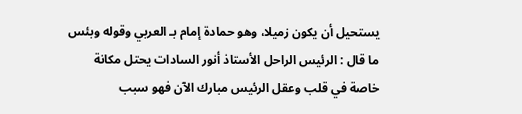يستحيل أن يكون زميلا، وهو حمادة إمام بـ العربي وقوله وبئس ما قال : الرئيس الراحل الأستاذ أنور السادات يحتل مكانة خاصة في قلب وعقل الرئيس مبارك الآن فهو سبب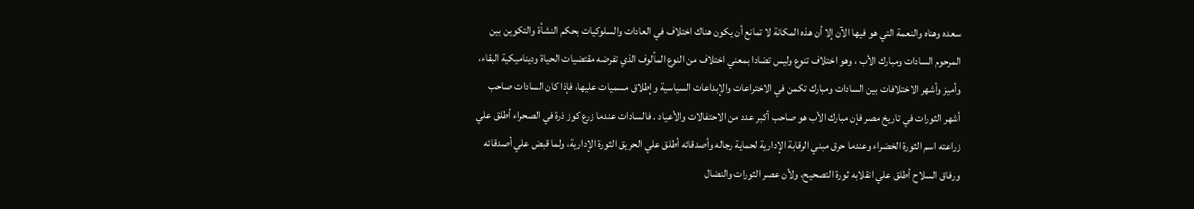سعده وهناه والنعمة التي هو فيها الآن إلا أن هذه المكانة لا تمانع أن يكون هناك اختلاف في العادات والسلوكيات بحكم النشأة والتكوين بين المرحوم السادات ومبارك الأب ، وهو اختلاف تنوع وليس تضادا بمعني اختلاف من النوع المألوف الذي تفرضه مقتضيات الحياة وديناميكية البقاء، وأميز وأشهر الاختلافات بين السادات ومبارك تكمن في الاختراعات والإبداعات السياسية وإطلاق مسميات عليها، فإذا كان السادات صاحب أشهر الثورات في تاريخ مصر فإن مبارك الأب هو صاحب أكبر عدد من الاحتفالات والأعياد . فالسادات عندما زرع كوز ذرة في الصحراء أطلق علي زراعته اسم الثورة الخضراء وعندما حرق مبني الرقابة الإدارية لحماية رجاله وأصدقائه أطلق علي الحريق الثورة الإدارية، ولما قبض علي أصدقائه ورفاق السلاح أطلق علي انقلابه ثورة التصحيح، ولأن عصر الثورات والنضال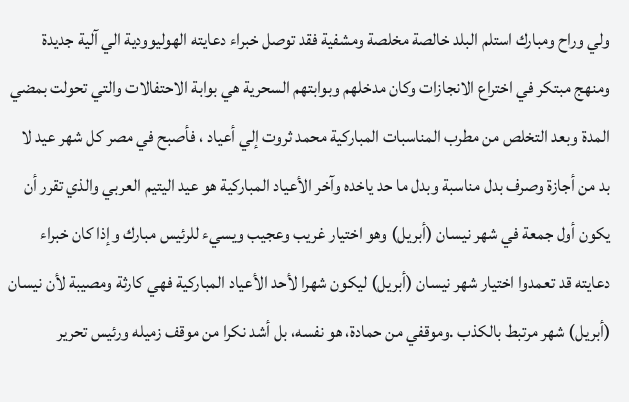ولي وراح ومبارك استلم البلد خالصة مخلصة ومشفية فقد توصل خبراء دعايته الهوليوودية الي آلية جديدة ومنهج مبتكر في اختراع الانجازات وكان مدخلهم وبوابتهم السحرية هي بوابة الاحتفالات والتي تحولت بمضي المدة وبعد التخلص من مطرب المناسبات المباركية محمد ثروت إلي أعياد ، فأصبح في مصر كل شهر عيد لا بد من أجازة وصرف بدل مناسبة وبدل ما حد ياخده وآخر الأعياد المباركية هو عيد اليتيم العربي والذي تقرر أن يكون أول جمعة في شهر نيسان (أبريل) وهو اختيار غريب وعجيب ويسيء للرئيس مبارك وإذا كان خبراء دعايته قد تعمدوا اختيار شهر نيسان (أبريل) ليكون شهرا لأحد الأعياد المباركية فهي كارثة ومصيبة لأن نيسان (أبريل) شهر مرتبط بالكذب .وموقفي من حمادة، هو نفسه، بل أشد نكرا من موقف زميله ورئيس تحرير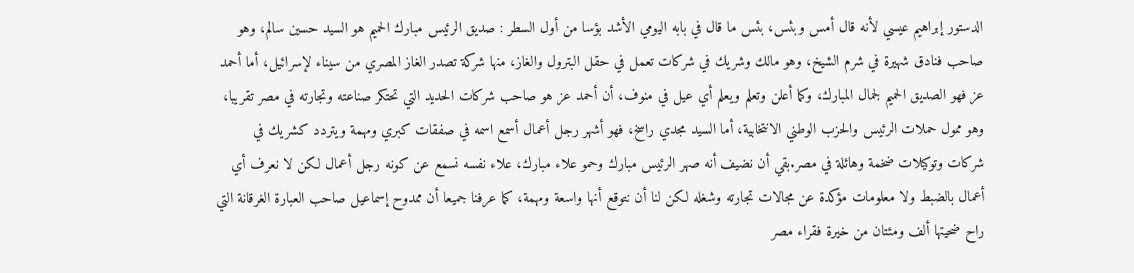الدستور إبراهيم عيسي لأنه قال أمس وبئس، بئس ما قال في بابه اليومي الأشد بؤسا من أول السطر : صديق الرئيس مبارك الحميم هو السيد حسين سالم، وهو صاحب فنادق شهيرة في شرم الشيخ، وهو مالك وشريك في شركات تعمل في حقل البترول والغاز، منها شركة تصدر الغاز المصري من سيناء لإسرائيل، أما أحمد عز فهو الصديق الحميم لجمال المبارك، وكما أعلن وتعلم ويعلم أي عيل في منوف، أن أحمد عز هو صاحب شركات الحديد التي تحتكر صناعته وتجارته في مصر تقريبا، وهو ممول حملات الرئيس والحزب الوطني الانتخابية، أما السيد مجدي راسخ، فهو أشهر رجل أعمال أسمع اسمه في صفقات كبري ومهمة ويتردد كشريك في شركات وتوكيلات ضخمة وهائلة في مصر.بقي أن نضيف أنه صهر الرئيس مبارك وحمو علاء مبارك، علاء نفسه نسمع عن كونه رجل أعمال لكن لا نعرف أي أعمال بالضبط ولا معلومات مؤكدة عن مجالات تجارته وشغله لكن لنا أن نتوقع أنها واسعة ومهمة، كما عرفنا جميعا أن ممدوح إسماعيل صاحب العبارة الغرقانة التي راح ضحيتها ألف ومئتان من خيرة فقراء مصر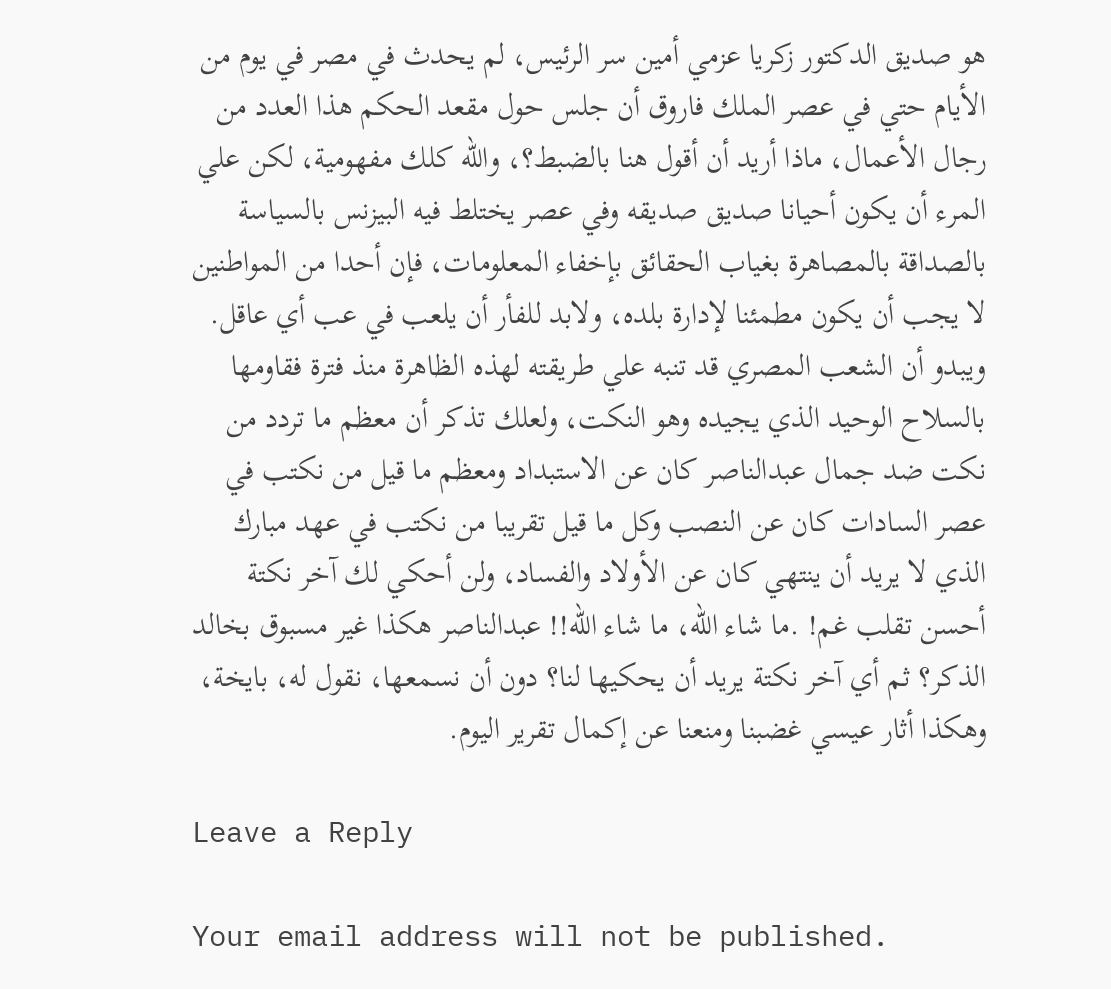هو صديق الدكتور زكريا عزمي أمين سر الرئيس، لم يحدث في مصر في يوم من الأيام حتي في عصر الملك فاروق أن جلس حول مقعد الحكم هذا العدد من رجال الأعمال، ماذا أريد أن أقول هنا بالضبط؟، والله كلك مفهومية، لكن علي المرء أن يكون أحيانا صديق صديقه وفي عصر يختلط فيه البيزنس بالسياسة بالصداقة بالمصاهرة بغياب الحقائق بإخفاء المعلومات، فإن أحدا من المواطنين لا يجب أن يكون مطمئنا لإدارة بلده، ولابد للفأر أن يلعب في عب أي عاقل. ويبدو أن الشعب المصري قد تنبه علي طريقته لهذه الظاهرة منذ فترة فقاومها بالسلاح الوحيد الذي يجيده وهو النكت، ولعلك تذكر أن معظم ما تردد من نكت ضد جمال عبدالناصر كان عن الاستبداد ومعظم ما قيل من نكتب في عصر السادات كان عن النصب وكل ما قيل تقريبا من نكتب في عهد مبارك الذي لا يريد أن ينتهي كان عن الأولاد والفساد، ولن أحكي لك آخر نكتة أحسن تقلب غم! .ما شاء الله، ما شاء الله!! عبدالناصر هكذا غير مسبوق بخالد الذكر؟ ثم أي آخر نكتة يريد أن يحكيها لنا؟ دون أن نسمعها، نقول له، بايخة، وهكذا أثار عيسي غضبنا ومنعنا عن إكمال تقرير اليوم.

Leave a Reply

Your email address will not be published.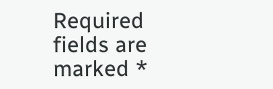Required fields are marked *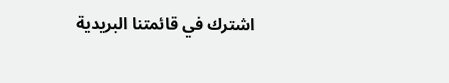اشترك في قائمتنا البريدية